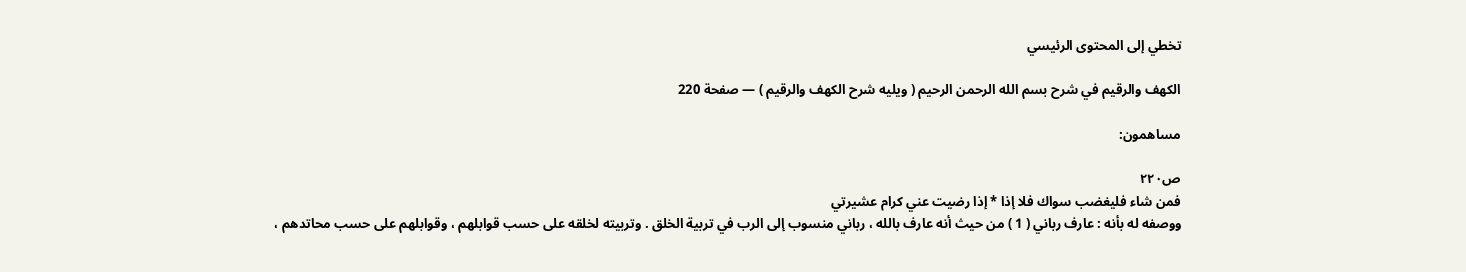تخطي إلى المحتوى الرئيسي

الكهف والرقيم في شرح بسم الله الرحمن الرحيم ( ويليه شرح الكهف والرقيم ) — صفحة 220

مساهمون:

ص٢٢٠
فمن شاء فليغضب سواك فلا إذا * إذا رضيت عني كرام عشيرتي
ووصفه له بأنه : عارف رباني ( 1 ) من حيث أنه عارف بالله ، رباني منسوب إلى الرب في تربية الخلق . وتربيته لخلقه على حسب قوابلهم ، وقوابلهم على حسب محاتدهم ،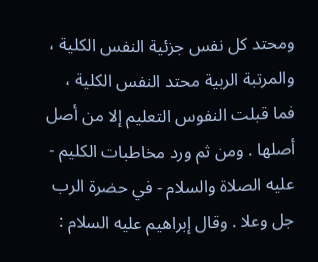ومحتد كل نفس جزئية النفس الكلية ، والمرتبة الربية محتد النفس الكلية ، فما قبلت النفوس التعليم إلا من أصل أصلها . ومن ثم ورد مخاطبات الكليم - عليه الصلاة والسلام - في حضرة الرب جل وعلا . وقال إبراهيم عليه السلام :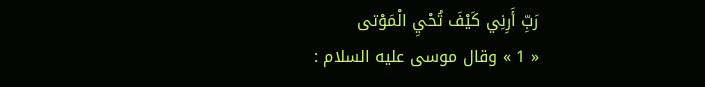رَبِّ أَرِنِي كَيْفَ تُحْيِ الْمَوْتى
« 1 » وقال موسى عليه السلام :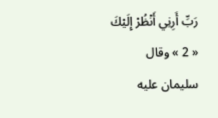رَبِّ أَرِنِي أَنْظُرْ إِلَيْكَ
« 2 » وقال سليمان عليه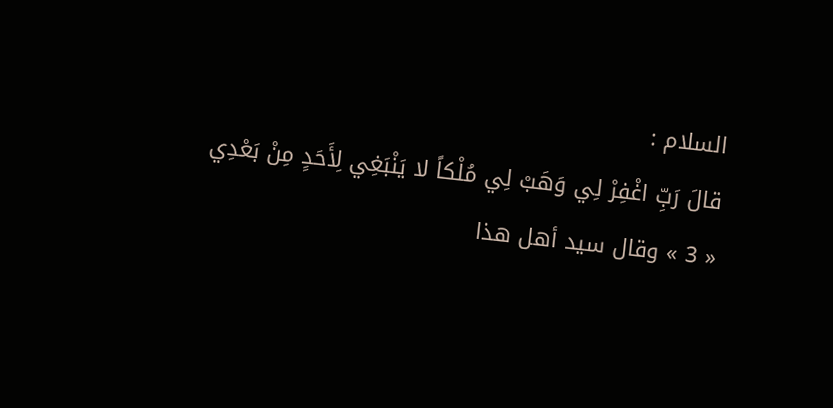السلام :
قالَ رَبِّ اغْفِرْ لِي وَهَبْ لِي مُلْكاً لا يَنْبَغِي لِأَحَدٍ مِنْ بَعْدِي
« 3 » وقال سيد أهل هذا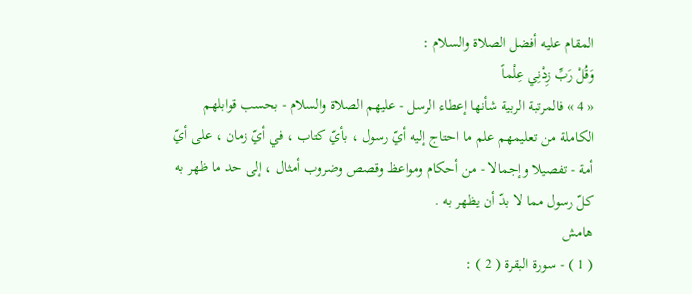المقام عليه أفضل الصلاة والسلام :
وَقُلْ رَبِّ زِدْنِي عِلْماً
« 4 » فالمرتبة الربية شأنها إعطاء الرسل - عليهم الصلاة والسلام - بحسب قوابلهم الكاملة من تعليمهم علم ما احتاج إليه أيّ رسول ، بأيّ كتاب ، في أيّ زمان ، على أيّ أمة - تفصيلا وإجمالا - من أحكام ومواعظ وقصص وضروب أمثال ، إلى حد ما ظهر به كلّ رسول مما لا بدّ أن يظهر به .
هامش
( 1 ) - سورة البقرة ( 2 ) :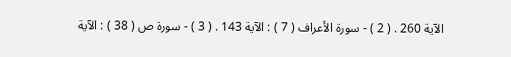الآية 260 . ( 2 ) - سورة الأعراف ( 7 ) : الآية 143 . ( 3 ) - سورة ص ( 38 ) : الآية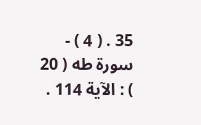35 . ( 4 ) - سورة طه ( 20 ) : الآية 114 .